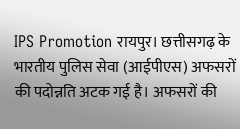IPS Promotion रायपुर। छत्तीसगढ़ के भारतीय पुलिस सेवा (आईपीएस) अफसरों की पदोन्नति अटक गई है। अफसरों की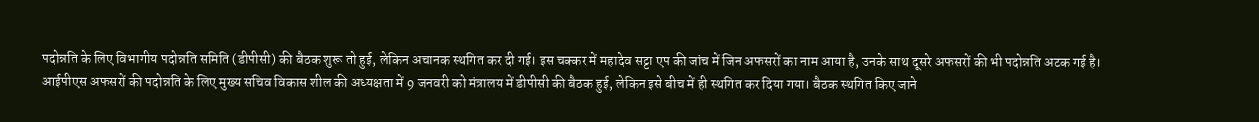पदोन्नति के लिए विभागीय पदोन्नति समिति (डीपीसी) की बैठक शुरू तो हुई, लेकिन अचानक स्थगित कर दी गई। इस चक्कर में महादेव सट्टा एप की जांच में जिन अफसरों का नाम आया है, उनके साथ दूसरे अफसरों की भी पदोन्नति अटक गई है।
आईपीएस अफसरों की पदोन्नति के लिए मुख्य सचिव विकास शील की अध्यक्षता में 9 जनवरी को मंत्रालय में डीपीसी की बैठक हुई, लेकिन इसे बीच में ही स्थगित कर दिया गया। बैठक स्थगित किए जाने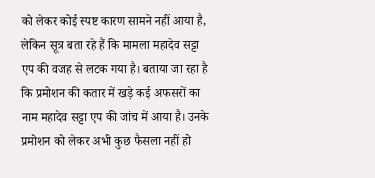को लेकर कोई स्पष्ट कारण सामने नहीं आया है, लेकिन सूत्र बता रहे हैं कि मामला महादेव सट्टा एप की वजह से लटक गया है। बताया जा रहा है कि प्रमोशन की कतार में खड़े कई अफसरों का नाम महादेव सट्टा एप की जांच में आया है। उनके प्रमोशन को लेकर अभी कुछ फैसला नहीं हो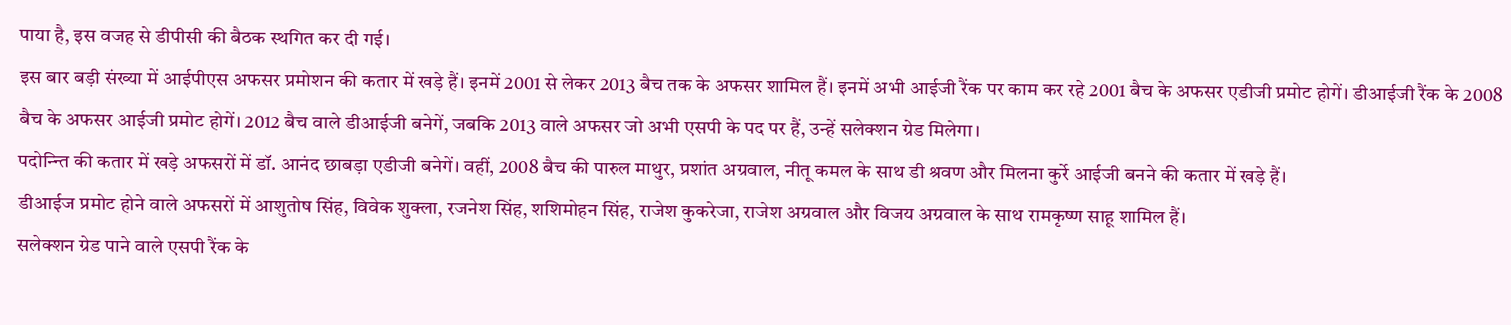पाया है, इस वजह से डीपीसी की बैठक स्थगित कर दी गई।
इस बार बड़ी संख्या में आईपीएस अफसर प्रमोशन की कतार में खड़े हैं। इनमें 2001 से लेकर 2013 बैच तक के अफसर शामिल हैं। इनमें अभी आईजी रैंक पर काम कर रहे 2001 बैच के अफसर एडीजी प्रमोट होगें। डीआईजी रैंक के 2008 बैच के अफसर आईजी प्रमोट होगें। 2012 बैच वाले डीआईजी बनेगें, जबकि 2013 वाले अफसर जो अभी एसपी के पद पर हैं, उन्हें सलेक्शन ग्रेड मिलेगा।
पदोन्न्ति की कतार में खड़े अफसरों में डॉ. आनंद छाबड़ा एडीजी बनेगें। वहीं, 2008 बैच की पारुल माथुर, प्रशांत अग्रवाल, नीतू कमल के साथ डी श्रवण और मिलना कुर्रे आईजी बनने की कतार में खड़े हैं।
डीआईज प्रमोट होने वाले अफसरों में आशुतोष सिंह, विवेक शुक्ला, रजनेश सिंह, शशिमोहन सिंह, राजेश कुकरेजा, राजेश अग्रवाल और विजय अग्रवाल के साथ रामकृष्ण साहू शामिल हैं।
सलेक्शन ग्रेड पाने वाले एसपी रैंक के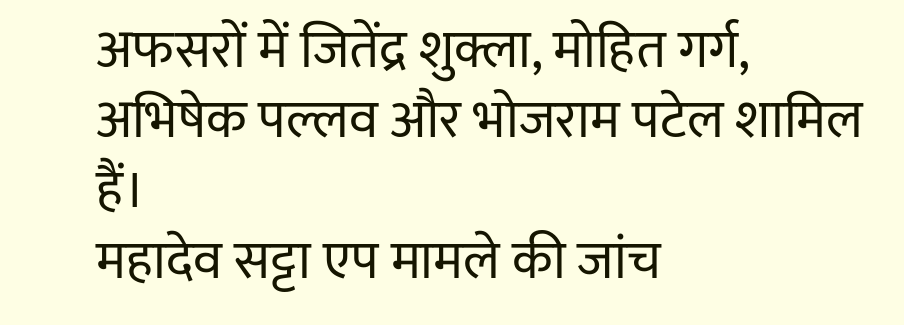अफसरों में जितेंद्र शुक्ला, मोहित गर्ग, अभिषेक पल्लव और भोजराम पटेल शामिल हैं।
महादेव सट्टा एप मामले की जांच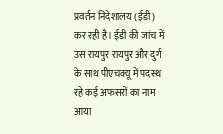प्रवर्तन निदेशालय (ईडी) कर रही है। ईडी की जांच में उस रायपुर रायपुर और दुर्ग के साथ पीएचक्यू में पदस्थ रहे कई अफसरों का नाम आया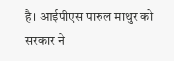है। आईपीएस पारुल माथुर को सरकार ने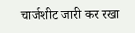चार्जशीट जारी कर रखा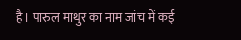है। पारुल माथुर का नाम जांच में कई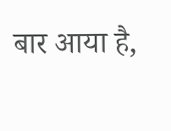बार आया है,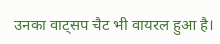उनका वाट्सप चैट भी वायरल हुआ है।